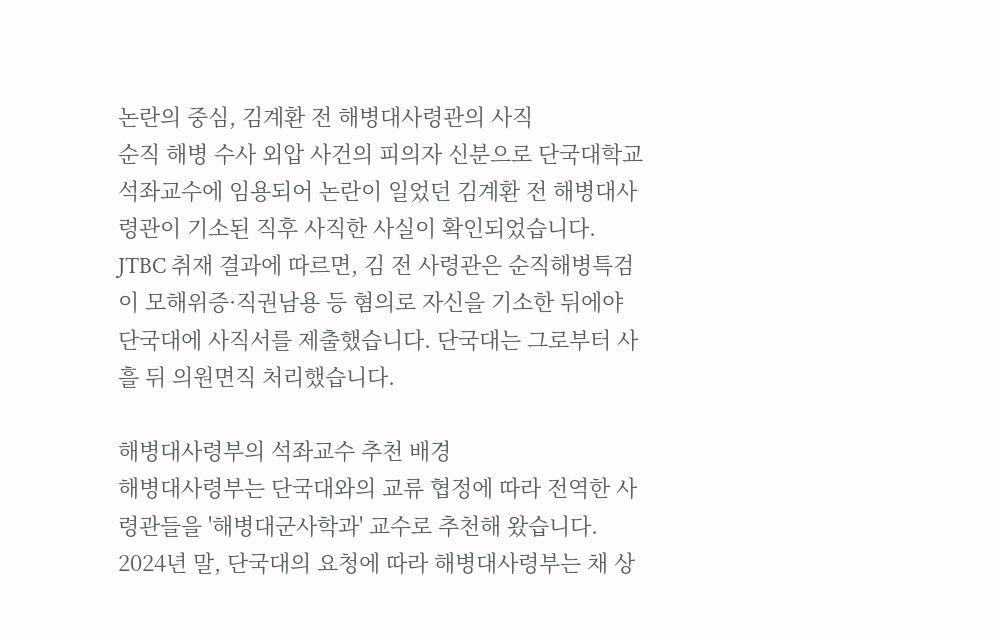논란의 중심, 김계환 전 해병대사령관의 사직
순직 해병 수사 외압 사건의 피의자 신분으로 단국대학교 석좌교수에 임용되어 논란이 일었던 김계환 전 해병대사령관이 기소된 직후 사직한 사실이 확인되었습니다. JTBC 취재 결과에 따르면, 김 전 사령관은 순직해병특검이 모해위증·직권남용 등 혐의로 자신을 기소한 뒤에야 단국대에 사직서를 제출했습니다. 단국대는 그로부터 사흘 뒤 의원면직 처리했습니다.

해병대사령부의 석좌교수 추천 배경
해병대사령부는 단국대와의 교류 협정에 따라 전역한 사령관들을 '해병대군사학과' 교수로 추천해 왔습니다. 2024년 말, 단국대의 요청에 따라 해병대사령부는 채 상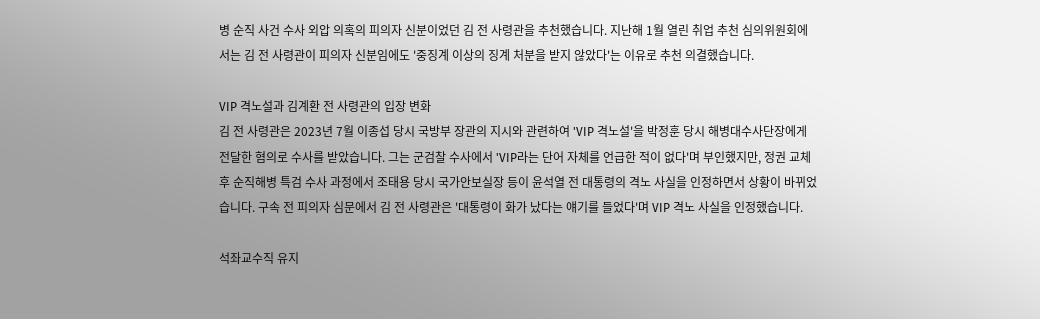병 순직 사건 수사 외압 의혹의 피의자 신분이었던 김 전 사령관을 추천했습니다. 지난해 1월 열린 취업 추천 심의위원회에서는 김 전 사령관이 피의자 신분임에도 '중징계 이상의 징계 처분을 받지 않았다'는 이유로 추천 의결했습니다.

VIP 격노설과 김계환 전 사령관의 입장 변화
김 전 사령관은 2023년 7월 이종섭 당시 국방부 장관의 지시와 관련하여 'VIP 격노설'을 박정훈 당시 해병대수사단장에게 전달한 혐의로 수사를 받았습니다. 그는 군검찰 수사에서 'VIP라는 단어 자체를 언급한 적이 없다'며 부인했지만, 정권 교체 후 순직해병 특검 수사 과정에서 조태용 당시 국가안보실장 등이 윤석열 전 대통령의 격노 사실을 인정하면서 상황이 바뀌었습니다. 구속 전 피의자 심문에서 김 전 사령관은 '대통령이 화가 났다는 얘기를 들었다'며 VIP 격노 사실을 인정했습니다.

석좌교수직 유지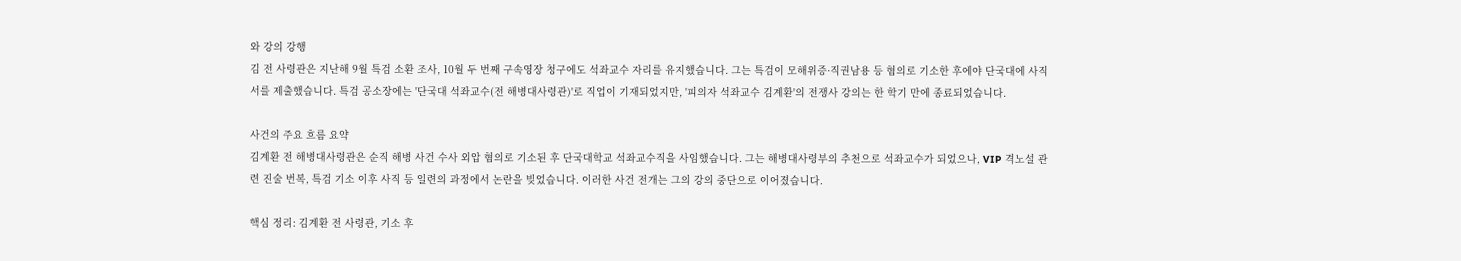와 강의 강행
김 전 사령관은 지난해 9월 특검 소환 조사, 10월 두 번째 구속영장 청구에도 석좌교수 자리를 유지했습니다. 그는 특검이 모해위증·직권남용 등 혐의로 기소한 후에야 단국대에 사직서를 제출했습니다. 특검 공소장에는 '단국대 석좌교수(전 해병대사령관)'로 직업이 기재되었지만, '피의자 석좌교수 김계환'의 전쟁사 강의는 한 학기 만에 종료되었습니다.

사건의 주요 흐름 요약
김계환 전 해병대사령관은 순직 해병 사건 수사 외압 혐의로 기소된 후 단국대학교 석좌교수직을 사임했습니다. 그는 해병대사령부의 추천으로 석좌교수가 되었으나, VIP 격노설 관련 진술 번복, 특검 기소 이후 사직 등 일련의 과정에서 논란을 빚었습니다. 이러한 사건 전개는 그의 강의 중단으로 이어졌습니다.

핵심 정리: 김계환 전 사령관, 기소 후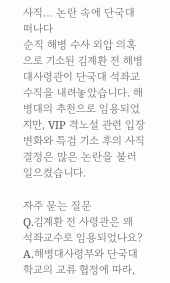사직… 논란 속에 단국대 떠나다
순직 해병 수사 외압 의혹으로 기소된 김계환 전 해병대사령관이 단국대 석좌교수직을 내려놓았습니다. 해병대의 추천으로 임용되었지만, VIP 격노설 관련 입장 변화와 특검 기소 후의 사직 결정은 많은 논란을 불러일으켰습니다.

자주 묻는 질문
Q.김계환 전 사령관은 왜 석좌교수로 임용되었나요?
A.해병대사령부와 단국대학교의 교류 협정에 따라,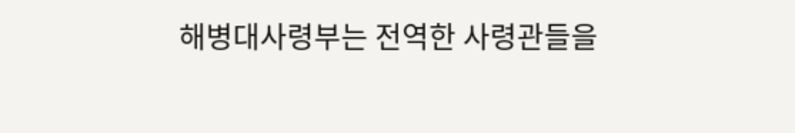해병대사령부는 전역한 사령관들을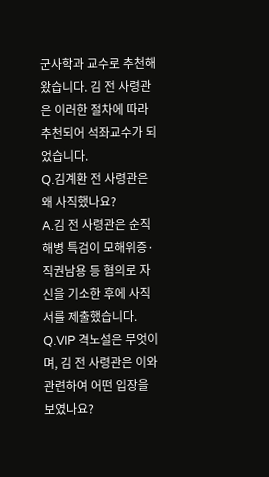군사학과 교수로 추천해 왔습니다. 김 전 사령관은 이러한 절차에 따라 추천되어 석좌교수가 되었습니다.
Q.김계환 전 사령관은 왜 사직했나요?
A.김 전 사령관은 순직 해병 특검이 모해위증·직권남용 등 혐의로 자신을 기소한 후에 사직서를 제출했습니다.
Q.VIP 격노설은 무엇이며, 김 전 사령관은 이와 관련하여 어떤 입장을 보였나요?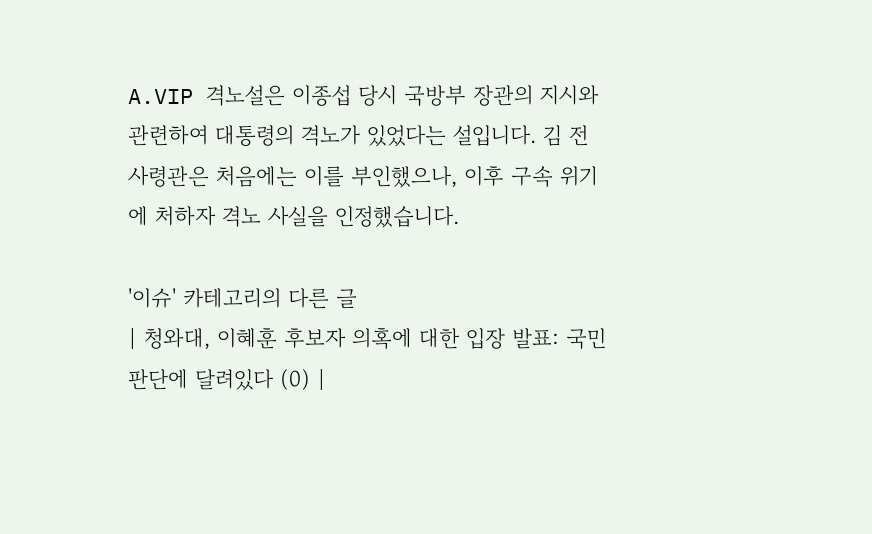A.VIP 격노설은 이종섭 당시 국방부 장관의 지시와 관련하여 대통령의 격노가 있었다는 설입니다. 김 전 사령관은 처음에는 이를 부인했으나, 이후 구속 위기에 처하자 격노 사실을 인정했습니다.

'이슈' 카테고리의 다른 글
| 청와대, 이혜훈 후보자 의혹에 대한 입장 발표: 국민 판단에 달려있다 (0) |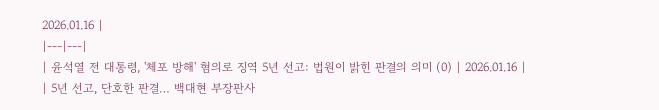2026.01.16 |
|---|---|
| 윤석열 전 대통령, '체포 방해' 혐의로 징역 5년 선고: 법원이 밝힌 판결의 의미 (0) | 2026.01.16 |
| 5년 선고, 단호한 판결… 백대현 부장판사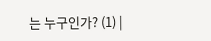는 누구인가? (1) |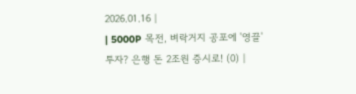2026.01.16 |
| 5000P 목전, 벼락거지 공포에 '영끌' 투자? 은행 돈 2조원 증시로! (0) |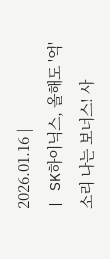2026.01.16 |
| SK하이닉스, 올해도 '억' 소리 나는 보너스! 사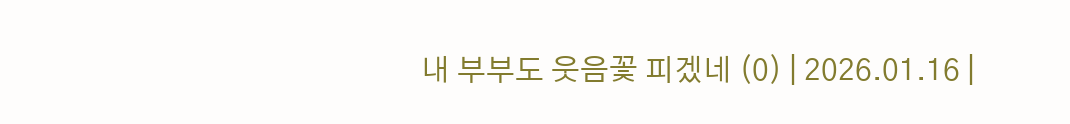내 부부도 웃음꽃 피겠네 (0) | 2026.01.16 |